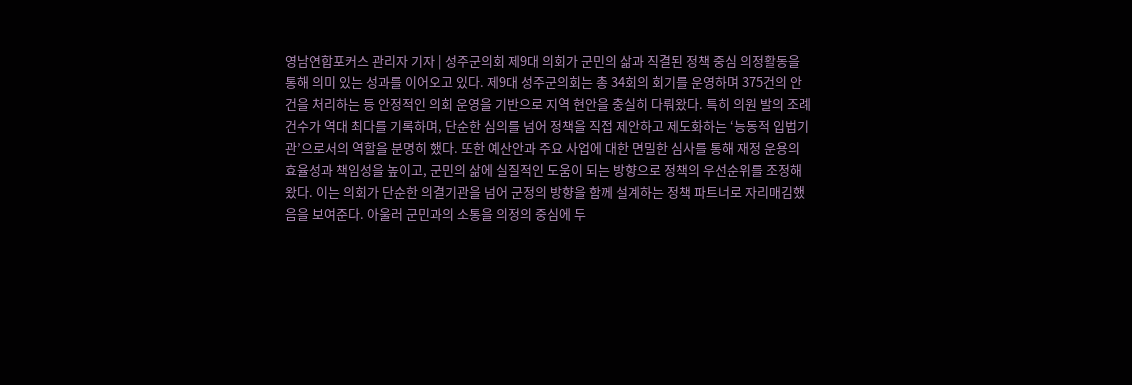영남연합포커스 관리자 기자 | 성주군의회 제9대 의회가 군민의 삶과 직결된 정책 중심 의정활동을 통해 의미 있는 성과를 이어오고 있다. 제9대 성주군의회는 총 34회의 회기를 운영하며 375건의 안건을 처리하는 등 안정적인 의회 운영을 기반으로 지역 현안을 충실히 다뤄왔다. 특히 의원 발의 조례 건수가 역대 최다를 기록하며, 단순한 심의를 넘어 정책을 직접 제안하고 제도화하는 ‘능동적 입법기관’으로서의 역할을 분명히 했다. 또한 예산안과 주요 사업에 대한 면밀한 심사를 통해 재정 운용의 효율성과 책임성을 높이고, 군민의 삶에 실질적인 도움이 되는 방향으로 정책의 우선순위를 조정해 왔다. 이는 의회가 단순한 의결기관을 넘어 군정의 방향을 함께 설계하는 정책 파트너로 자리매김했음을 보여준다. 아울러 군민과의 소통을 의정의 중심에 두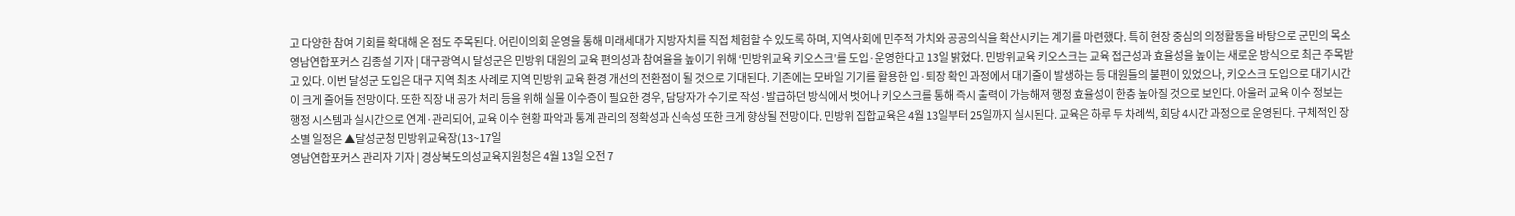고 다양한 참여 기회를 확대해 온 점도 주목된다. 어린이의회 운영을 통해 미래세대가 지방자치를 직접 체험할 수 있도록 하며, 지역사회에 민주적 가치와 공공의식을 확산시키는 계기를 마련했다. 특히 현장 중심의 의정활동을 바탕으로 군민의 목소
영남연합포커스 김종설 기자 | 대구광역시 달성군은 민방위 대원의 교육 편의성과 참여율을 높이기 위해 ‘민방위교육 키오스크’를 도입·운영한다고 13일 밝혔다. 민방위교육 키오스크는 교육 접근성과 효율성을 높이는 새로운 방식으로 최근 주목받고 있다. 이번 달성군 도입은 대구 지역 최초 사례로 지역 민방위 교육 환경 개선의 전환점이 될 것으로 기대된다. 기존에는 모바일 기기를 활용한 입·퇴장 확인 과정에서 대기줄이 발생하는 등 대원들의 불편이 있었으나, 키오스크 도입으로 대기시간이 크게 줄어들 전망이다. 또한 직장 내 공가 처리 등을 위해 실물 이수증이 필요한 경우, 담당자가 수기로 작성·발급하던 방식에서 벗어나 키오스크를 통해 즉시 출력이 가능해져 행정 효율성이 한층 높아질 것으로 보인다. 아울러 교육 이수 정보는 행정 시스템과 실시간으로 연계·관리되어, 교육 이수 현황 파악과 통계 관리의 정확성과 신속성 또한 크게 향상될 전망이다. 민방위 집합교육은 4월 13일부터 25일까지 실시된다. 교육은 하루 두 차례씩, 회당 4시간 과정으로 운영된다. 구체적인 장소별 일정은 ▲달성군청 민방위교육장(13~17일
영남연합포커스 관리자 기자 | 경상북도의성교육지원청은 4월 13일 오전 7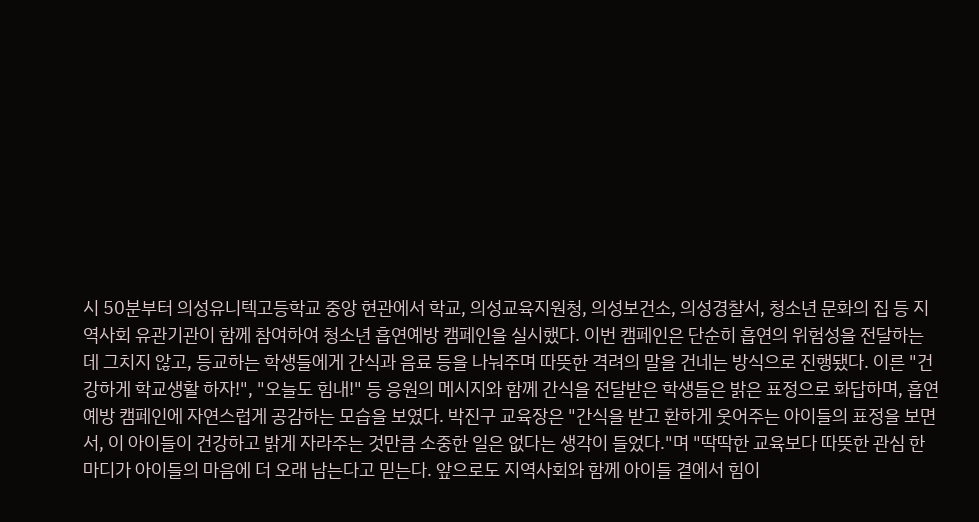시 50분부터 의성유니텍고등학교 중앙 현관에서 학교, 의성교육지원청, 의성보건소, 의성경찰서, 청소년 문화의 집 등 지역사회 유관기관이 함께 참여하여 청소년 흡연예방 캠페인을 실시했다. 이번 캠페인은 단순히 흡연의 위험성을 전달하는 데 그치지 않고, 등교하는 학생들에게 간식과 음료 등을 나눠주며 따뜻한 격려의 말을 건네는 방식으로 진행됐다. 이른 "건강하게 학교생활 하자!", "오늘도 힘내!" 등 응원의 메시지와 함께 간식을 전달받은 학생들은 밝은 표정으로 화답하며, 흡연예방 캠페인에 자연스럽게 공감하는 모습을 보였다. 박진구 교육장은 "간식을 받고 환하게 웃어주는 아이들의 표정을 보면서, 이 아이들이 건강하고 밝게 자라주는 것만큼 소중한 일은 없다는 생각이 들었다."며 "딱딱한 교육보다 따뜻한 관심 한 마디가 아이들의 마음에 더 오래 남는다고 믿는다. 앞으로도 지역사회와 함께 아이들 곁에서 힘이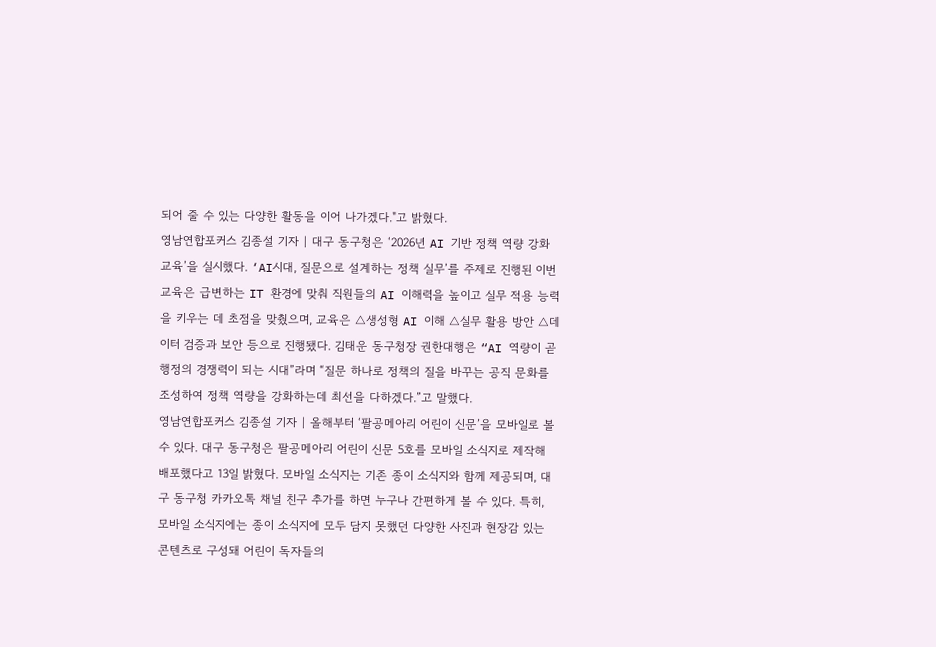되어 줄 수 있는 다양한 활동을 이어 나가겠다."고 밝혔다.
영남연합포커스 김종설 기자 | 대구 동구청은 ‘2026년 AI 기반 정책 역량 강화 교육’을 실시했다. ‘AI시대, 질문으로 설계하는 정책 실무’를 주제로 진행된 이번 교육은 급변하는 IT 환경에 맞춰 직원들의 AI 이해력을 높이고 실무 적용 능력을 키우는 데 초점을 맞췄으며, 교육은 △생성형 AI 이해 △실무 활용 방안 △데이터 검증과 보안 등으로 진행됐다. 김태운 동구청장 권한대행은 “AI 역량이 곧 행정의 경쟁력이 되는 시대”라며 “질문 하나로 정책의 질을 바꾸는 공직 문화를 조성하여 정책 역량을 강화하는데 최선을 다하겠다.”고 말했다.
영남연합포커스 김종설 기자 | 올해부터 ‘팔공메아리 어린이 신문’을 모바일로 볼 수 있다. 대구 동구청은 팔공메아리 어린이 신문 5호를 모바일 소식지로 제작해 배포했다고 13일 밝혔다. 모바일 소식지는 기존 종이 소식지와 함께 제공되며, 대구 동구청 카카오톡 채널 친구 추가를 하면 누구나 간편하게 볼 수 있다. 특히, 모바일 소식지에는 종이 소식지에 모두 담지 못했던 다양한 사진과 현장감 있는 콘텐츠로 구성돼 어린이 독자들의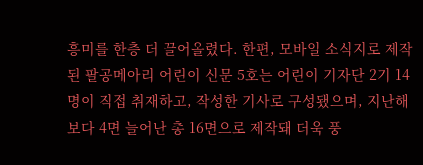흥미를 한층 더 끌어올렸다. 한편, 모바일 소식지로 제작된 팔공메아리 어린이 신문 5호는 어린이 기자단 2기 14명이 직접 취재하고, 작성한 기사로 구성됐으며, 지난해보다 4면 늘어난 총 16면으로 제작돼 더욱 풍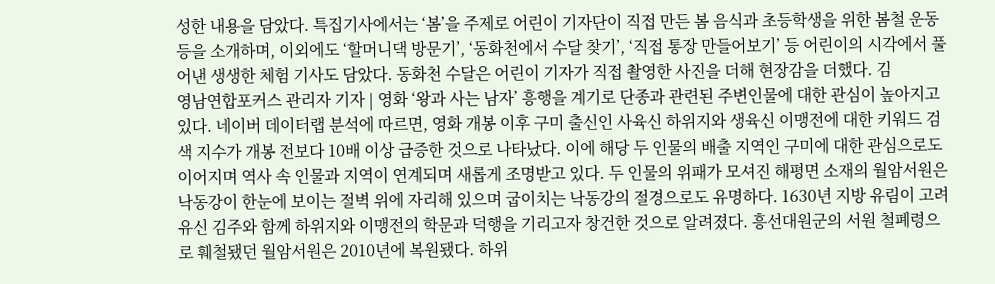성한 내용을 담았다. 특집기사에서는 ‘봄’을 주제로 어린이 기자단이 직접 만든 봄 음식과 초등학생을 위한 봄철 운동 등을 소개하며, 이외에도 ‘할머니댁 방문기’, ‘동화천에서 수달 찾기’, ‘직접 통장 만들어보기’ 등 어린이의 시각에서 풀어낸 생생한 체험 기사도 담았다. 동화천 수달은 어린이 기자가 직접 촬영한 사진을 더해 현장감을 더했다. 김
영남연합포커스 관리자 기자 | 영화 ‘왕과 사는 남자’ 흥행을 계기로 단종과 관련된 주변인물에 대한 관심이 높아지고 있다. 네이버 데이터랩 분석에 따르면, 영화 개봉 이후 구미 출신인 사육신 하위지와 생육신 이맹전에 대한 키워드 검색 지수가 개봉 전보다 10배 이상 급증한 것으로 나타났다. 이에 해당 두 인물의 배출 지역인 구미에 대한 관심으로도 이어지며 역사 속 인물과 지역이 연계되며 새롭게 조명받고 있다. 두 인물의 위패가 모셔진 해평면 소재의 월암서원은 낙동강이 한눈에 보이는 절벽 위에 자리해 있으며 굽이치는 낙동강의 절경으로도 유명하다. 1630년 지방 유림이 고려 유신 김주와 함께 하위지와 이맹전의 학문과 덕행을 기리고자 창건한 것으로 알려졌다. 흥선대원군의 서원 철폐령으로 훼철됐던 월암서원은 2010년에 복원됐다. 하위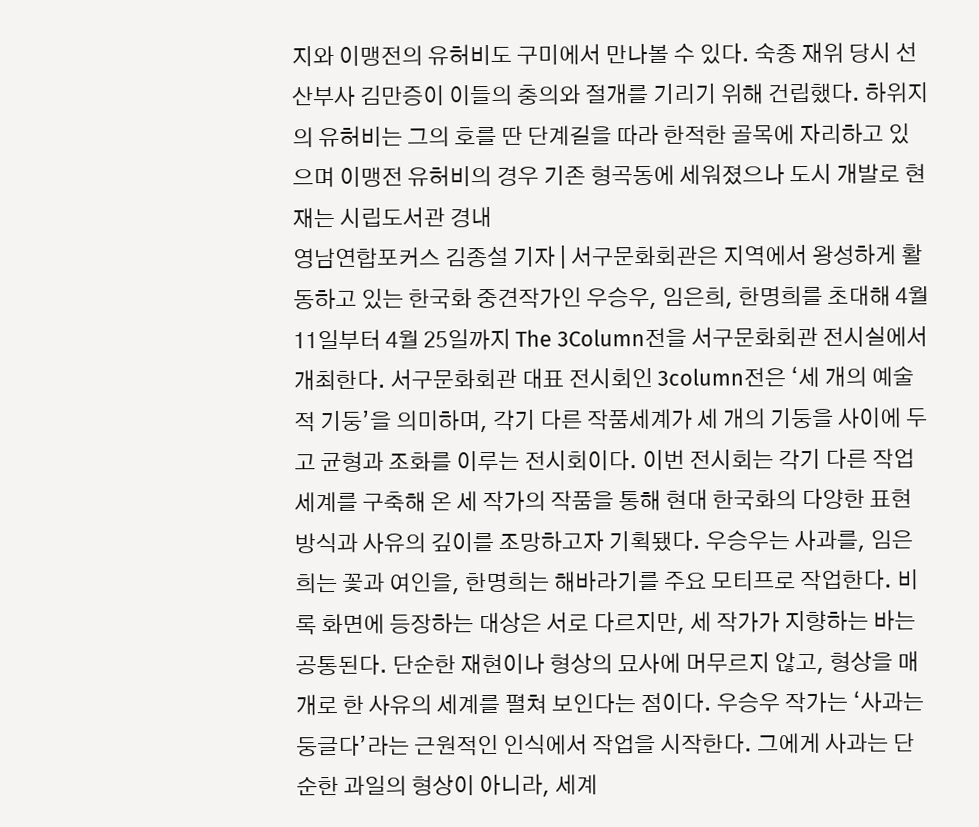지와 이맹전의 유허비도 구미에서 만나볼 수 있다. 숙종 재위 당시 선산부사 김만증이 이들의 충의와 절개를 기리기 위해 건립했다. 하위지의 유허비는 그의 호를 딴 단계길을 따라 한적한 골목에 자리하고 있으며 이맹전 유허비의 경우 기존 형곡동에 세워졌으나 도시 개발로 현재는 시립도서관 경내
영남연합포커스 김종설 기자 | 서구문화회관은 지역에서 왕성하게 활동하고 있는 한국화 중견작가인 우승우, 임은희, 한명희를 초대해 4월 11일부터 4월 25일까지 The 3Column전을 서구문화회관 전시실에서 개최한다. 서구문화회관 대표 전시회인 3column전은 ‘세 개의 예술적 기둥’을 의미하며, 각기 다른 작품세계가 세 개의 기둥을 사이에 두고 균형과 조화를 이루는 전시회이다. 이번 전시회는 각기 다른 작업 세계를 구축해 온 세 작가의 작품을 통해 현대 한국화의 다양한 표현 방식과 사유의 깊이를 조망하고자 기획됐다. 우승우는 사과를, 임은희는 꽃과 여인을, 한명희는 해바라기를 주요 모티프로 작업한다. 비록 화면에 등장하는 대상은 서로 다르지만, 세 작가가 지향하는 바는 공통된다. 단순한 재현이나 형상의 묘사에 머무르지 않고, 형상을 매개로 한 사유의 세계를 펼쳐 보인다는 점이다. 우승우 작가는 ‘사과는 둥글다’라는 근원적인 인식에서 작업을 시작한다. 그에게 사과는 단순한 과일의 형상이 아니라, 세계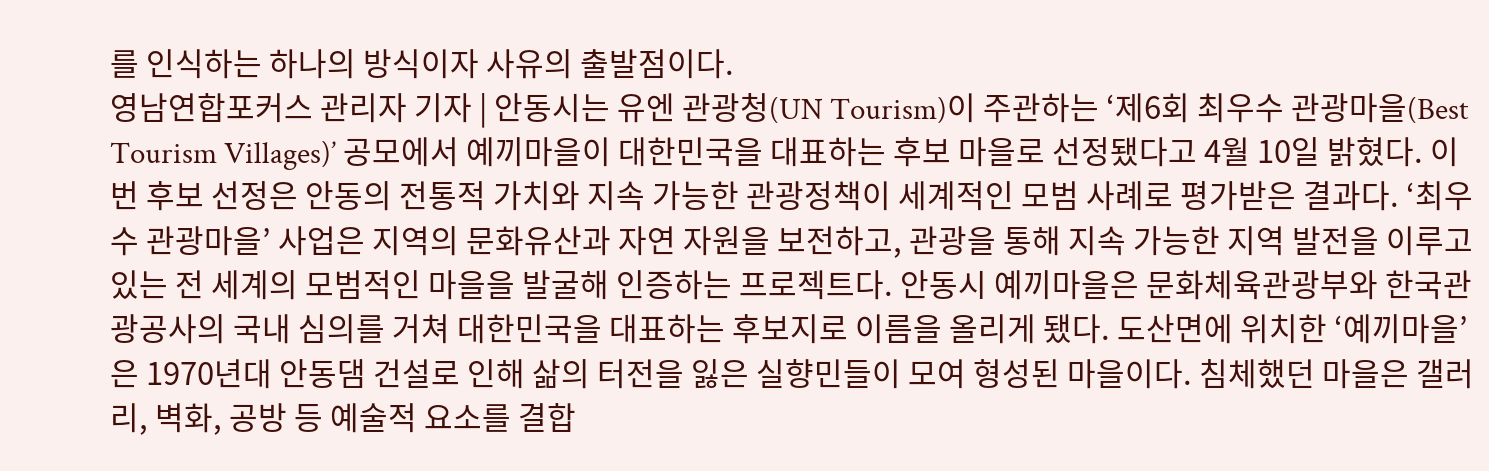를 인식하는 하나의 방식이자 사유의 출발점이다.
영남연합포커스 관리자 기자 | 안동시는 유엔 관광청(UN Tourism)이 주관하는 ‘제6회 최우수 관광마을(Best Tourism Villages)’ 공모에서 예끼마을이 대한민국을 대표하는 후보 마을로 선정됐다고 4월 10일 밝혔다. 이번 후보 선정은 안동의 전통적 가치와 지속 가능한 관광정책이 세계적인 모범 사례로 평가받은 결과다. ‘최우수 관광마을’ 사업은 지역의 문화유산과 자연 자원을 보전하고, 관광을 통해 지속 가능한 지역 발전을 이루고 있는 전 세계의 모범적인 마을을 발굴해 인증하는 프로젝트다. 안동시 예끼마을은 문화체육관광부와 한국관광공사의 국내 심의를 거쳐 대한민국을 대표하는 후보지로 이름을 올리게 됐다. 도산면에 위치한 ‘예끼마을’은 1970년대 안동댐 건설로 인해 삶의 터전을 잃은 실향민들이 모여 형성된 마을이다. 침체했던 마을은 갤러리, 벽화, 공방 등 예술적 요소를 결합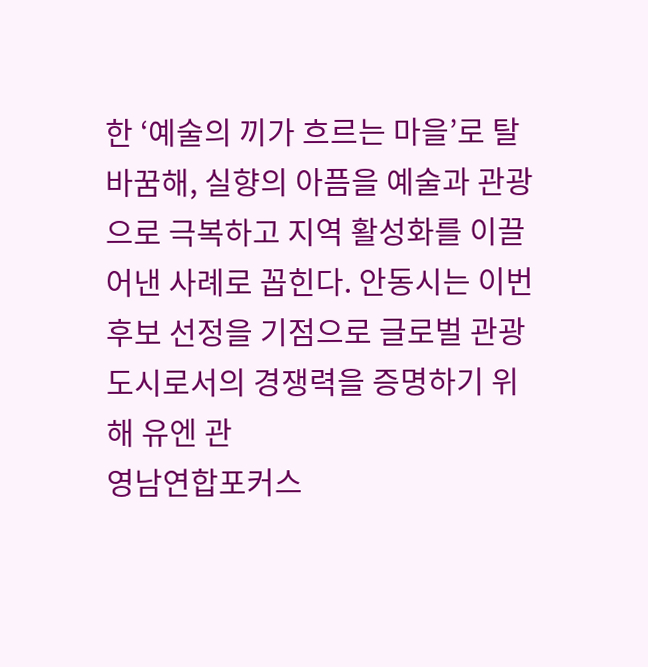한 ‘예술의 끼가 흐르는 마을’로 탈바꿈해, 실향의 아픔을 예술과 관광으로 극복하고 지역 활성화를 이끌어낸 사례로 꼽힌다. 안동시는 이번 후보 선정을 기점으로 글로벌 관광도시로서의 경쟁력을 증명하기 위해 유엔 관
영남연합포커스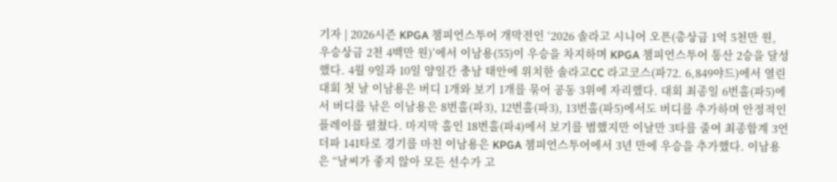기자 | 2026시즌 KPGA 챔피언스투어 개막전인 ‘2026 솔라고 시니어 오픈(총상금 1억 5천만 원, 우승상금 2천 4백만 원)’에서 이남용(55)이 우승을 차지하며 KPGA 챔피언스투어 통산 2승을 달성했다. 4월 9일과 10일 양일간 충남 태안에 위치한 솔라고CC 라고코스(파72. 6,849야드)에서 열린 대회 첫 날 이남용은 버디 1개와 보기 1개를 묶어 공동 3위에 자리했다. 대회 최종일 6번홀(파5)에서 버디를 낚은 이남용은 8번홀(파3), 12번홀(파3), 13번홀(파5)에서도 버디를 추가하며 안정적인 플레이를 펼쳤다. 마지막 홀인 18번홀(파4)에서 보기를 범했지만 이날만 3타를 줄여 최종합계 3언더파 141타로 경기를 마친 이남용은 KPGA 챔피언스투어에서 3년 만에 우승을 추가했다. 이남용은 “날씨가 좋지 않아 모든 선수가 고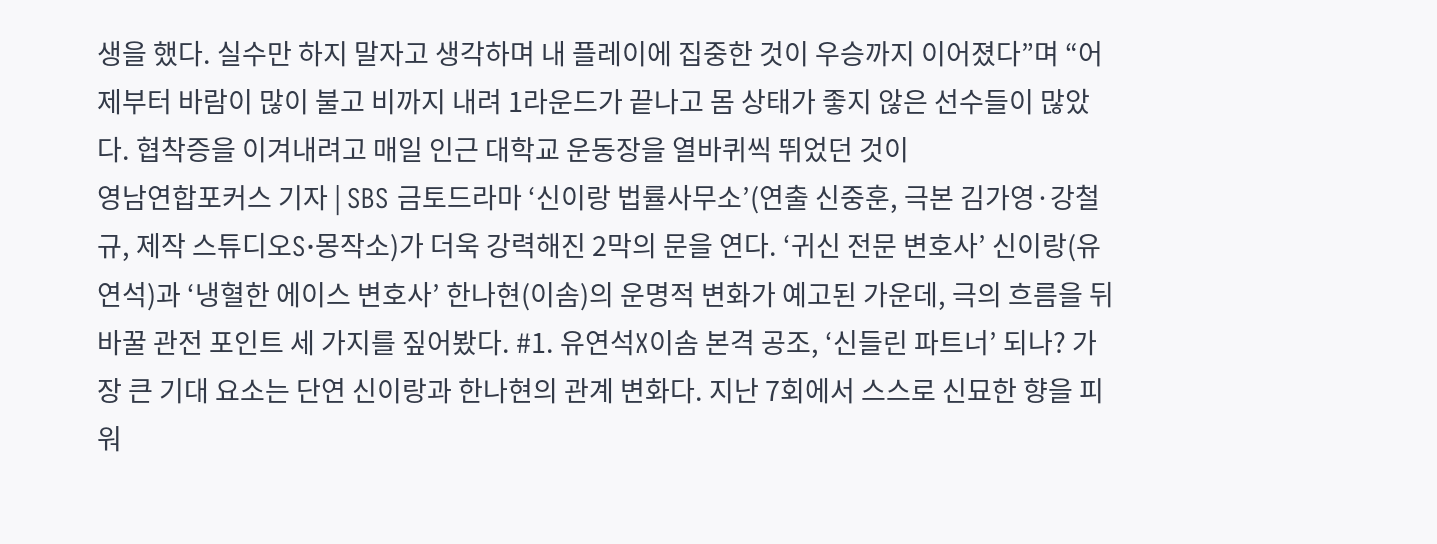생을 했다. 실수만 하지 말자고 생각하며 내 플레이에 집중한 것이 우승까지 이어졌다”며 “어제부터 바람이 많이 불고 비까지 내려 1라운드가 끝나고 몸 상태가 좋지 않은 선수들이 많았다. 협착증을 이겨내려고 매일 인근 대학교 운동장을 열바퀴씩 뛰었던 것이
영남연합포커스 기자 | SBS 금토드라마 ‘신이랑 법률사무소’(연출 신중훈, 극본 김가영·강철규, 제작 스튜디오S·몽작소)가 더욱 강력해진 2막의 문을 연다. ‘귀신 전문 변호사’ 신이랑(유연석)과 ‘냉혈한 에이스 변호사’ 한나현(이솜)의 운명적 변화가 예고된 가운데, 극의 흐름을 뒤바꿀 관전 포인트 세 가지를 짚어봤다. #1. 유연석X이솜 본격 공조, ‘신들린 파트너’ 되나? 가장 큰 기대 요소는 단연 신이랑과 한나현의 관계 변화다. 지난 7회에서 스스로 신묘한 향을 피워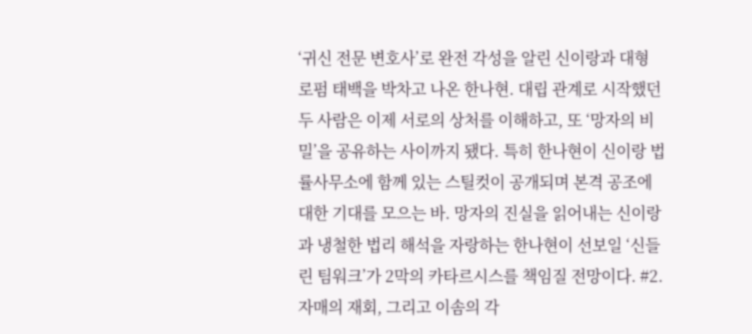‘귀신 전문 변호사’로 완전 각성을 알린 신이랑과 대형 로펌 태백을 박차고 나온 한나현. 대립 관계로 시작했던 두 사람은 이제 서로의 상처를 이해하고, 또 ‘망자의 비밀’을 공유하는 사이까지 됐다. 특히 한나현이 신이랑 법률사무소에 함께 있는 스틸컷이 공개되며 본격 공조에 대한 기대를 모으는 바. 망자의 진실을 읽어내는 신이랑과 냉철한 법리 해석을 자랑하는 한나현이 선보일 ‘신들린 팀워크’가 2막의 카타르시스를 책임질 전망이다. #2. 자매의 재회, 그리고 이솜의 각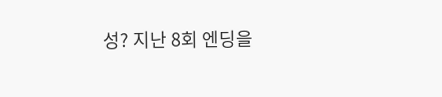성? 지난 8회 엔딩을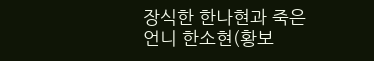장식한 한나현과 죽은 언니 한소현(황보